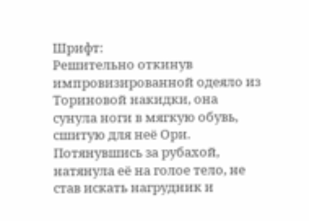Шрифт:
Решительно откинув импровизированной одеяло из Ториновой накидки, она сунула ноги в мягкую обувь, сшитую для неё Ори. Потянувшись за рубахой, натянула её на голое тело, не став искать нагрудник и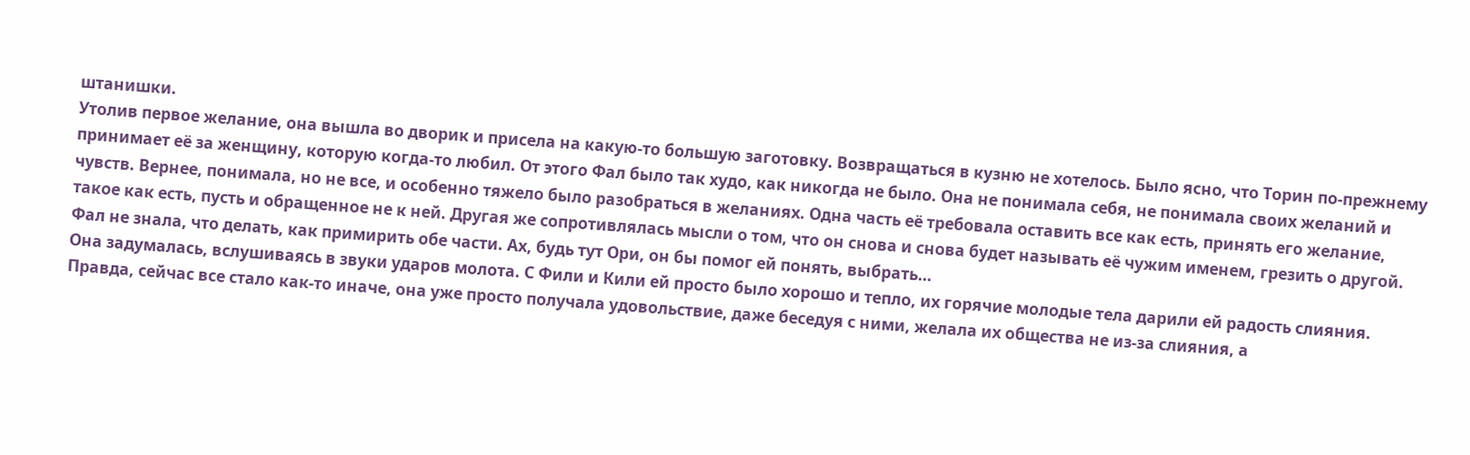штанишки.
Утолив первое желание, она вышла во дворик и присела на какую-то большую заготовку. Возвращаться в кузню не хотелось. Было ясно, что Торин по-прежнему принимает её за женщину, которую когда-то любил. От этого Фал было так худо, как никогда не было. Она не понимала себя, не понимала своих желаний и чувств. Вернее, понимала, но не все, и особенно тяжело было разобраться в желаниях. Одна часть её требовала оставить все как есть, принять его желание, такое как есть, пусть и обращенное не к ней. Другая же сопротивлялась мысли о том, что он снова и снова будет называть её чужим именем, грезить о другой. Фал не знала, что делать, как примирить обе части. Ах, будь тут Ори, он бы помог ей понять, выбрать…
Она задумалась, вслушиваясь в звуки ударов молота. С Фили и Кили ей просто было хорошо и тепло, их горячие молодые тела дарили ей радость слияния. Правда, сейчас все стало как-то иначе, она уже просто получала удовольствие, даже беседуя с ними, желала их общества не из-за слияния, а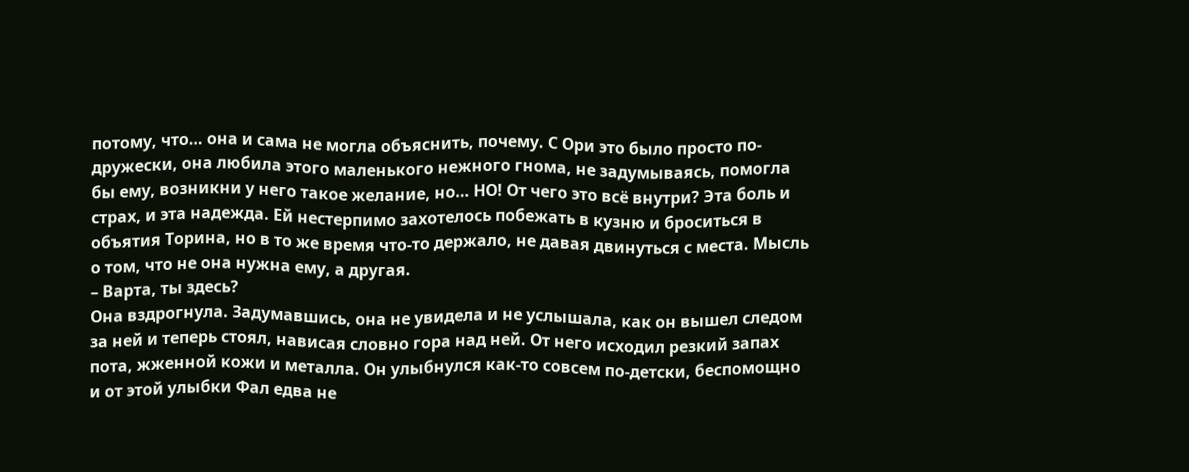потому, что… она и сама не могла объяснить, почему. С Ори это было просто по-дружески, она любила этого маленького нежного гнома, не задумываясь, помогла бы ему, возникни у него такое желание, но… НО! От чего это всё внутри? Эта боль и страх, и эта надежда. Ей нестерпимо захотелось побежать в кузню и броситься в объятия Торина, но в то же время что-то держало, не давая двинуться с места. Мысль о том, что не она нужна ему, а другая.
– Варта, ты здесь?
Она вздрогнула. Задумавшись, она не увидела и не услышала, как он вышел следом за ней и теперь стоял, нависая словно гора над ней. От него исходил резкий запах пота, жженной кожи и металла. Он улыбнулся как-то совсем по-детски, беспомощно и от этой улыбки Фал едва не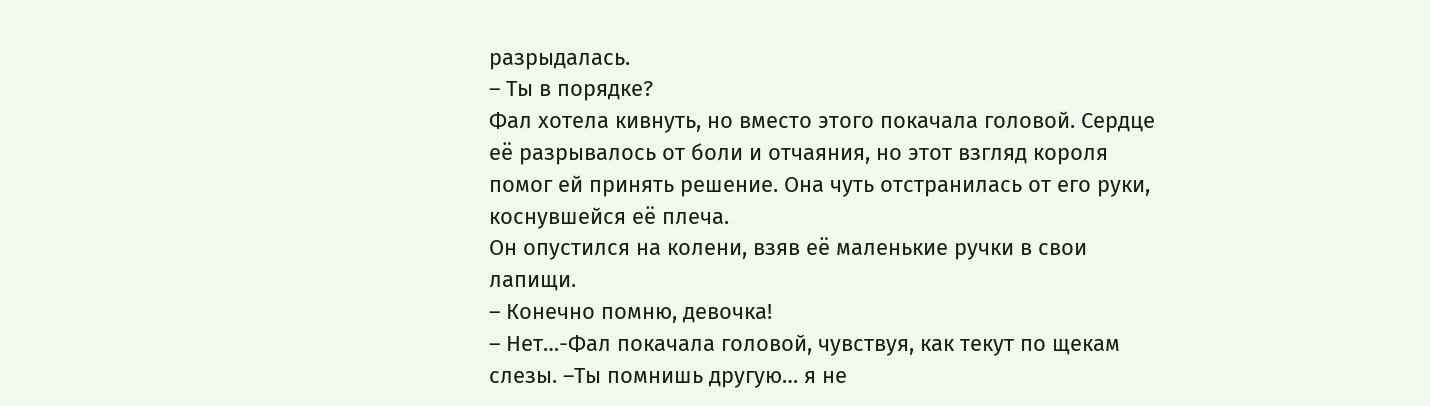разрыдалась.
– Ты в порядке?
Фал хотела кивнуть, но вместо этого покачала головой. Сердце её разрывалось от боли и отчаяния, но этот взгляд короля помог ей принять решение. Она чуть отстранилась от его руки, коснувшейся её плеча.
Он опустился на колени, взяв её маленькие ручки в свои лапищи.
– Конечно помню, девочка!
– Нет…-Фал покачала головой, чувствуя, как текут по щекам слезы. –Ты помнишь другую… я не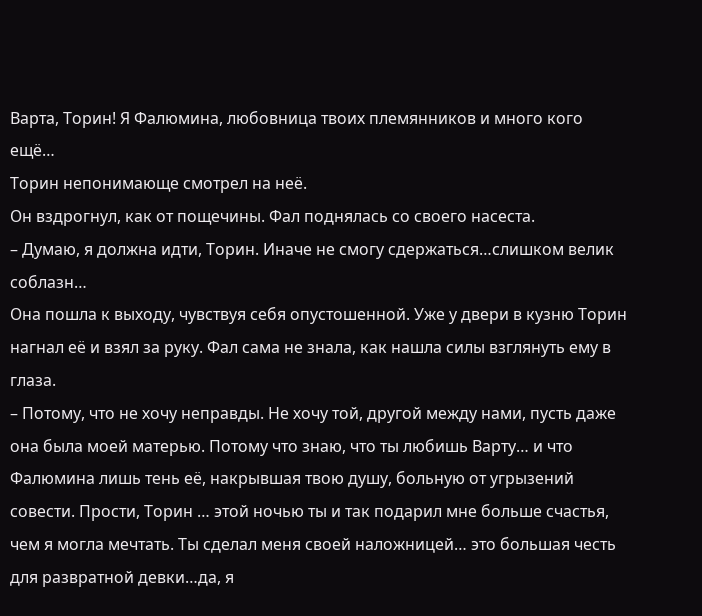Варта, Торин! Я Фалюмина, любовница твоих племянников и много кого ещё…
Торин непонимающе смотрел на неё.
Он вздрогнул, как от пощечины. Фал поднялась со своего насеста.
– Думаю, я должна идти, Торин. Иначе не смогу сдержаться…слишком велик соблазн…
Она пошла к выходу, чувствуя себя опустошенной. Уже у двери в кузню Торин нагнал её и взял за руку. Фал сама не знала, как нашла силы взглянуть ему в глаза.
– Потому, что не хочу неправды. Не хочу той, другой между нами, пусть даже она была моей матерью. Потому что знаю, что ты любишь Варту… и что Фалюмина лишь тень её, накрывшая твою душу, больную от угрызений совести. Прости, Торин … этой ночью ты и так подарил мне больше счастья, чем я могла мечтать. Ты сделал меня своей наложницей… это большая честь для развратной девки…да, я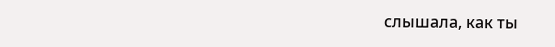слышала, как ты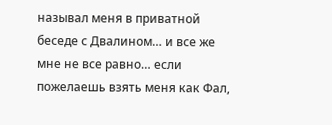называл меня в приватной беседе с Двалином… и все же мне не все равно… если пожелаешь взять меня как Фал,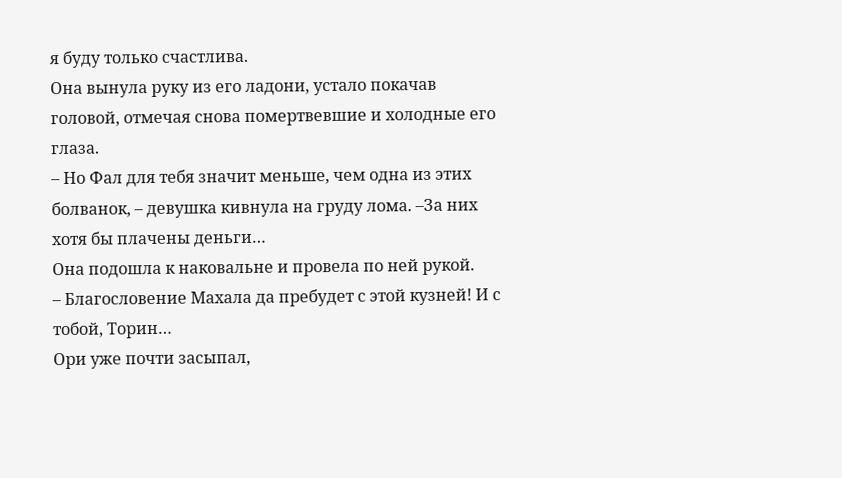я буду только счастлива.
Она вынула руку из его ладони, устало покачав головой, отмечая снова помертвевшие и холодные его глаза.
– Но Фал для тебя значит меньше, чем одна из этих болванок, – девушка кивнула на груду лома. –За них хотя бы плачены деньги…
Она подошла к наковальне и провела по ней рукой.
– Благословение Махала да пребудет с этой кузней! И с тобой, Торин…
Ори уже почти засыпал,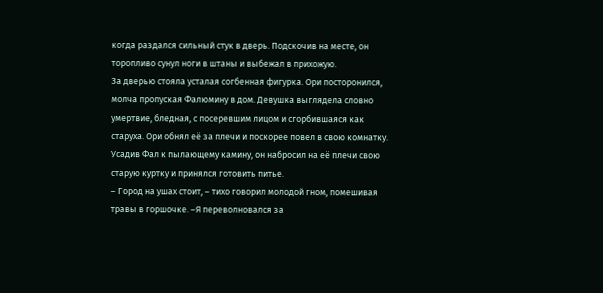когда раздался сильный стук в дверь. Подскочив на месте, он торопливо сунул ноги в штаны и выбежал в прихожую.
За дверью стояла усталая согбенная фигурка. Ори посторонился, молча пропуская Фалюмину в дом. Девушка выглядела словно умертвие, бледная, с посеревшим лицом и сгорбившаяся как старуха. Ори обнял её за плечи и поскорее повел в свою комнатку. Усадив Фал к пылающему камину, он набросил на её плечи свою старую куртку и принялся готовить питье.
– Город на ушах стоит, – тихо говорил молодой гном, помешивая травы в горшочке. –Я переволновался за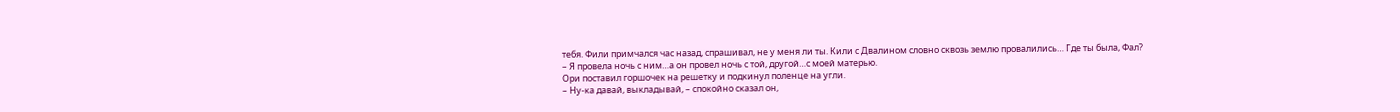тебя. Фили примчался час назад, спрашивал, не у меня ли ты. Кили с Двалином словно сквозь землю провалились… Где ты была, Фал?
– Я провела ночь с ним…а он провел ночь с той, другой…с моей матерью.
Ори поставил горшочек на решетку и подкинул поленце на угли.
– Ну-ка давай, выкладывай, – спокойно сказал он,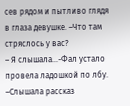сев рядом и пытливо глядя в глаза девушке. –Что там стряслось у вас?
– Я слышала…-Фал устало провела ладошкой по лбу. –Слышала рассказ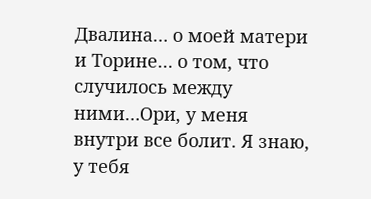Двалина… о моей матери и Торине… о том, что случилось между ними…Ори, у меня внутри все болит. Я знаю, у тебя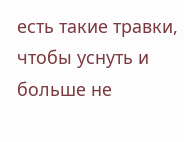есть такие травки, чтобы уснуть и больше не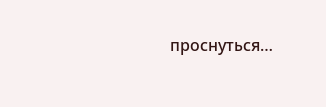проснуться…